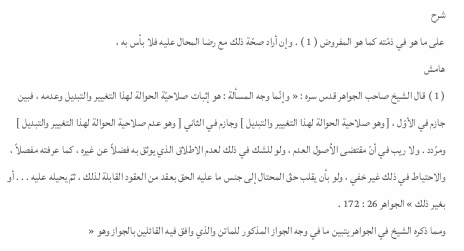شرح
على ما هو في ذمّته كما هو المفروض ( 1 ) . وإن أراد صحّة ذلك مع رضا المحال عليه فلا بأس به ،
هامش
( 1 ) قال الشيخ صاحب الجواهر قدس سره : « وإنّما وجه المسألة : هو إثبات صلاحيّة الحوالة لهذا التغيير والتبديل وعدمه ، فبين جازم في الأوّل ، [ وهو صلاحية الحوالة لهذا التغيير والتبديل ] وجازم في الثاني [ وهو عدم صلاحية الحوالة لهذا التغيير والتبديل ] ومرّدد . ولا ريب في أنّ مقتضى الاُصول العدم ، ولو للشك في ذلك لعدم الاطلاق الذي يوثق به فضلاً عن غيره ، كما عرفته مفصلاً ، والاحتياط في ذلك غير خفي ، ولو بأن يقلب حقّ المحتال إلى جنس ما عليه الحق بعقد من العقود القابلة لذلك ، ثمّ يحيله عليه . . . أو بغير ذلك » الجواهر 26 : 172 .
ومما ذكره الشيخ في الجواهر يتبين ما في وجه الجواز المذكور للماتن والذي وافق فيه القائلين بالجواز وهو «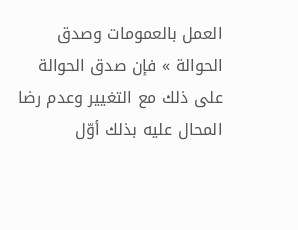العمل بالعمومات وصدق الحوالة » فإن صدق الحوالة على ذلك مع التغيير وعدم رضا المحال عليه بذلك أوّل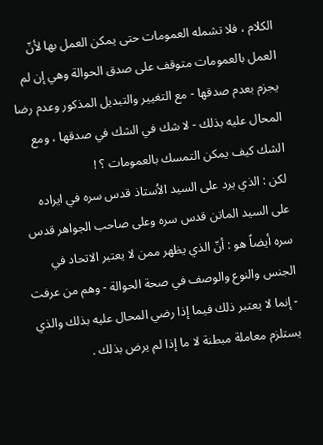الكلام ، فلا تشمله العمومات حتى يمكن العمل بها لأنّ العمل بالعمومات متوقف على صدق الحوالة وهي إن لم يجزم بعدم صدقها - مع التغيير والتبديل المذكور وعدم رضا المحال عليه بذلك - لا شك في الشك في صدقها ، ومع الشك كيف يمكن التمسك بالعمومات ؟ !
لكن : الذي يرد على السيد الاُستاذ قدس سره في ايراده على السيد الماتن قدس سره وعلى صاحب الجواهر قدس سره أيضاً هو : أنّ الذي يظهر ممن لا يعتبر الاتحاد في الجنس والنوع والوصف في صحة الحوالة - وهم من عرفت - إنما لا يعتبر ذلك فيما إذا رضي المحال عليه بذلك والذي يستلزم معاملة مبطنة لا ما إذا لم يرض بذلك .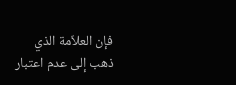فإن العلاّمة الذي ذهب إلى عدم اعتبار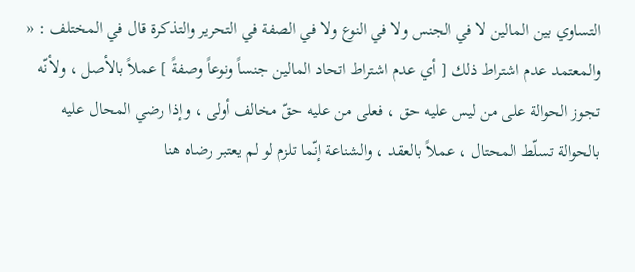التساوي بين المالين لا في الجنس ولا في النوع ولا في الصفة في التحرير والتذكرة قال في المختلف : « والمعتمد عدم اشتراط ذلك [ أي عدم اشتراط اتحاد المالين جنساً ونوعاً وصفةً ] عملاً بالأصل ، ولأنّه تجوز الحوالة على من ليس عليه حق ، فعلى من عليه حقّ مخالف أولى ، وإذا رضي المحال عليه بالحوالة تسلّط المحتال ، عملاً بالعقد ، والشناعة إنّما تلزم لو لم يعتبر رضاه هنا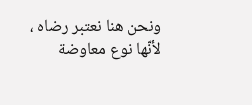ونحن هنا نعتبر رضاه ، لأنّها نوع معاوضة